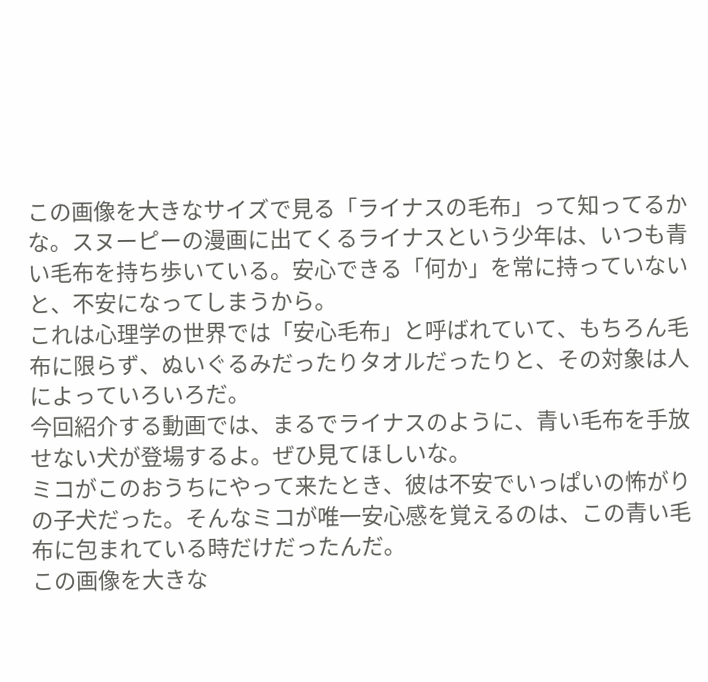この画像を大きなサイズで見る「ライナスの毛布」って知ってるかな。スヌーピーの漫画に出てくるライナスという少年は、いつも青い毛布を持ち歩いている。安心できる「何か」を常に持っていないと、不安になってしまうから。
これは心理学の世界では「安心毛布」と呼ばれていて、もちろん毛布に限らず、ぬいぐるみだったりタオルだったりと、その対象は人によっていろいろだ。
今回紹介する動画では、まるでライナスのように、青い毛布を手放せない犬が登場するよ。ぜひ見てほしいな。
ミコがこのおうちにやって来たとき、彼は不安でいっぱいの怖がりの子犬だった。そんなミコが唯一安心感を覚えるのは、この青い毛布に包まれている時だけだったんだ。
この画像を大きな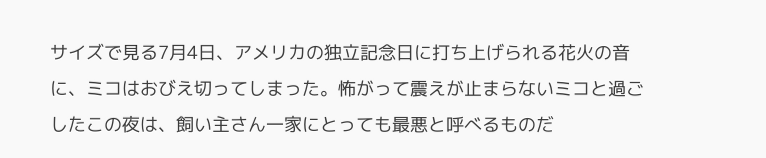サイズで見る7月4日、アメリカの独立記念日に打ち上げられる花火の音に、ミコはおびえ切ってしまった。怖がって震えが止まらないミコと過ごしたこの夜は、飼い主さん一家にとっても最悪と呼べるものだ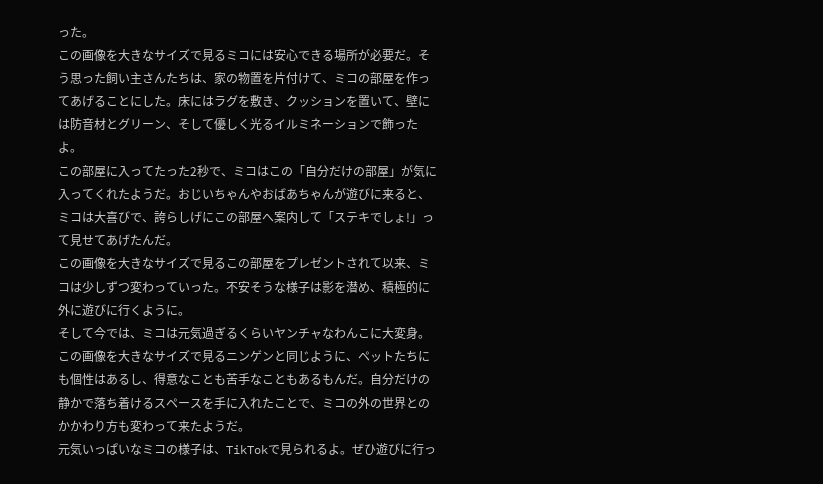った。
この画像を大きなサイズで見るミコには安心できる場所が必要だ。そう思った飼い主さんたちは、家の物置を片付けて、ミコの部屋を作ってあげることにした。床にはラグを敷き、クッションを置いて、壁には防音材とグリーン、そして優しく光るイルミネーションで飾ったよ。
この部屋に入ってたった2秒で、ミコはこの「自分だけの部屋」が気に入ってくれたようだ。おじいちゃんやおばあちゃんが遊びに来ると、ミコは大喜びで、誇らしげにこの部屋へ案内して「ステキでしょ!」って見せてあげたんだ。
この画像を大きなサイズで見るこの部屋をプレゼントされて以来、ミコは少しずつ変わっていった。不安そうな様子は影を潜め、積極的に外に遊びに行くように。
そして今では、ミコは元気過ぎるくらいヤンチャなわんこに大変身。
この画像を大きなサイズで見るニンゲンと同じように、ペットたちにも個性はあるし、得意なことも苦手なこともあるもんだ。自分だけの静かで落ち着けるスペースを手に入れたことで、ミコの外の世界とのかかわり方も変わって来たようだ。
元気いっぱいなミコの様子は、TikTokで見られるよ。ぜひ遊びに行っ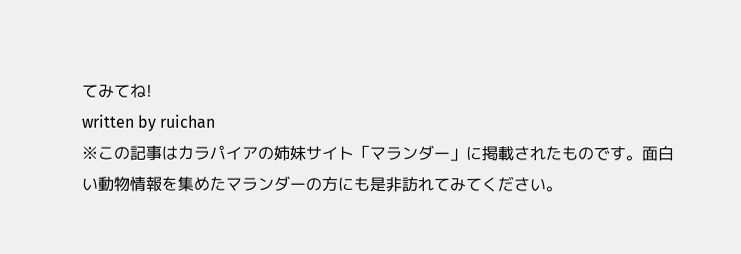てみてね!
written by ruichan
※この記事はカラパイアの姉妹サイト「マランダー」に掲載されたものです。面白い動物情報を集めたマランダーの方にも是非訪れてみてください。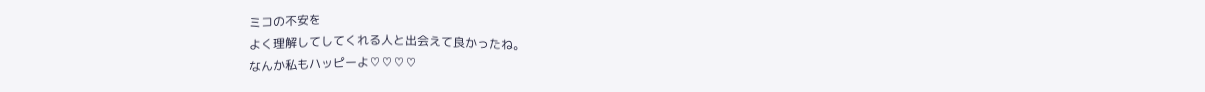ミコの不安を
よく理解してしてくれる人と出会えて良かったね。
なんか私もハッピーよ♡♡♡♡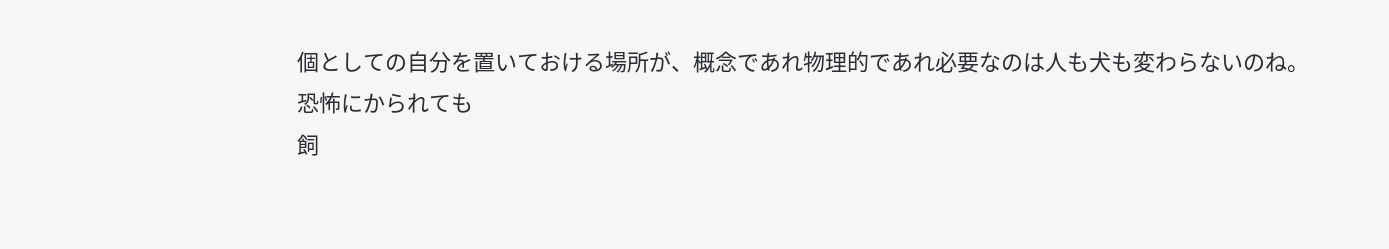個としての自分を置いておける場所が、概念であれ物理的であれ必要なのは人も犬も変わらないのね。
恐怖にかられても
飼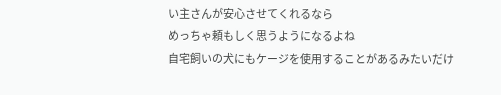い主さんが安心させてくれるなら
めっちゃ頼もしく思うようになるよね
自宅飼いの犬にもケージを使用することがあるみたいだけ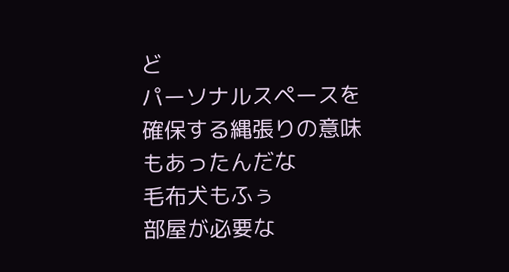ど
パーソナルスペースを確保する縄張りの意味もあったんだな
毛布犬もふぅ
部屋が必要な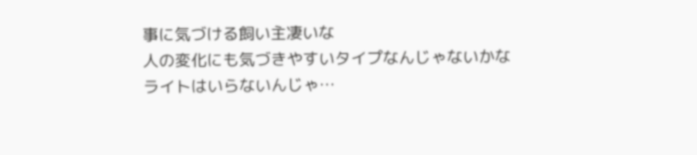事に気づける飼い主凄いな
人の変化にも気づきやすいタイプなんじゃないかな
ライトはいらないんじゃ…